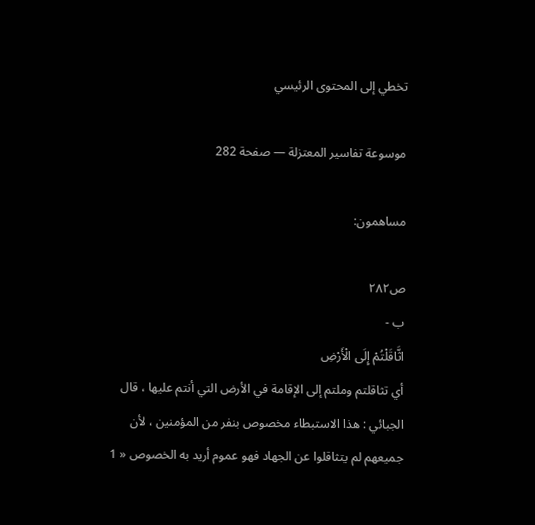تخطي إلى المحتوى الرئيسي

موسوعة تفاسير المعتزلة — صفحة 282

مساهمون:

ص٢٨٢
ب -
اثَّاقَلْتُمْ إِلَى الْأَرْضِ
أي تثاقلتم وملتم إلى الإقامة في الأرض التي أنتم عليها ، قال الجبائي : هذا الاستبطاء مخصوص بنفر من المؤمنين ، لأن جميعهم لم يتثاقلوا عن الجهاد فهو عموم أريد به الخصوص « 1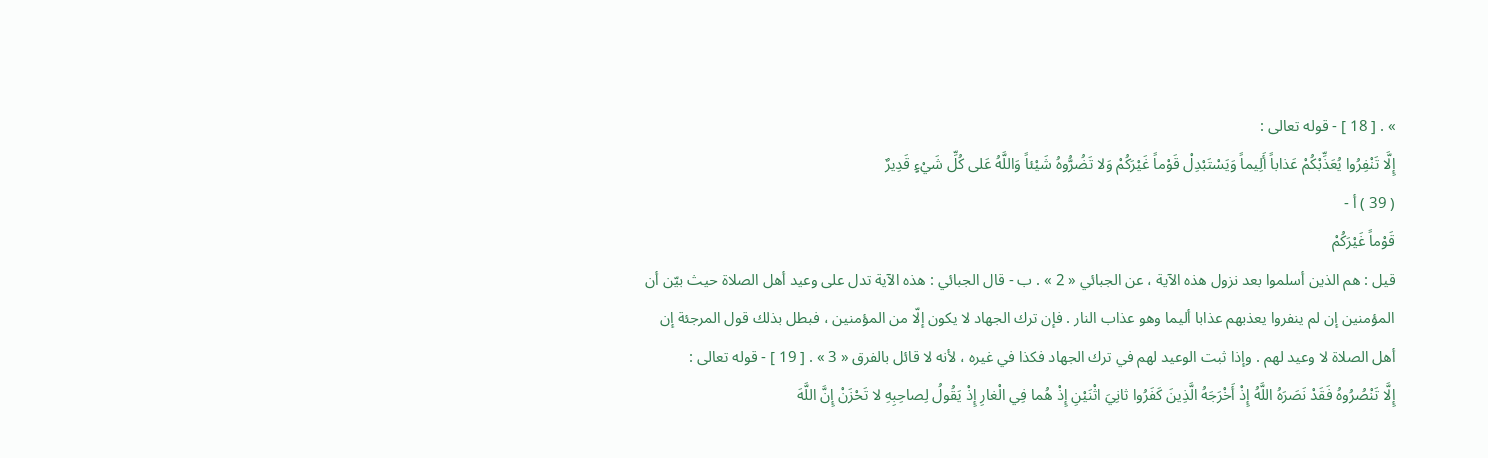» . [ 18 ] - قوله تعالى :
إِلَّا تَنْفِرُوا يُعَذِّبْكُمْ عَذاباً أَلِيماً وَيَسْتَبْدِلْ قَوْماً غَيْرَكُمْ وَلا تَضُرُّوهُ شَيْئاً وَاللَّهُ عَلى كُلِّ شَيْءٍ قَدِيرٌ
( 39 ) أ -
قَوْماً غَيْرَكُمْ
قيل : هم الذين أسلموا بعد نزول هذه الآية ، عن الجبائي « 2 » . ب - قال الجبائي : هذه الآية تدل على وعيد أهل الصلاة حيث بيّن أن المؤمنين إن لم ينفروا يعذبهم عذابا أليما وهو عذاب النار . فإن ترك الجهاد لا يكون إلّا من المؤمنين ، فبطل بذلك قول المرجئة إن أهل الصلاة لا وعيد لهم . وإذا ثبت الوعيد لهم في ترك الجهاد فكذا في غيره ، لأنه لا قائل بالفرق « 3 » . [ 19 ] - قوله تعالى :
إِلَّا تَنْصُرُوهُ فَقَدْ نَصَرَهُ اللَّهُ إِذْ أَخْرَجَهُ الَّذِينَ كَفَرُوا ثانِيَ اثْنَيْنِ إِذْ هُما فِي الْغارِ إِذْ يَقُولُ لِصاحِبِهِ لا تَحْزَنْ إِنَّ اللَّهَ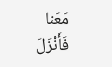مَعَنا فَأَنْزَلَ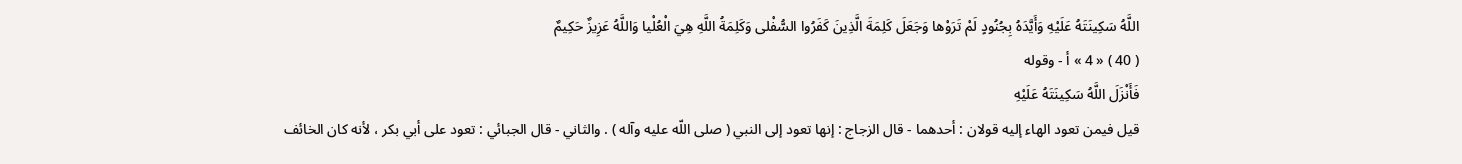اللَّهُ سَكِينَتَهُ عَلَيْهِ وَأَيَّدَهُ بِجُنُودٍ لَمْ تَرَوْها وَجَعَلَ كَلِمَةَ الَّذِينَ كَفَرُوا السُّفْلى وَكَلِمَةُ اللَّهِ هِيَ الْعُلْيا وَاللَّهُ عَزِيزٌ حَكِيمٌ
( 40 ) « 4 » أ - وقوله
فَأَنْزَلَ اللَّهُ سَكِينَتَهُ عَلَيْهِ
قيل فيمن تعود الهاء إليه قولان : أحدهما - قال الزجاج : إنها تعود إلى النبي ( صلى اللّه عليه وآله ) . والثاني - قال الجبائي : تعود على أبي بكر ، لأنه كان الخائف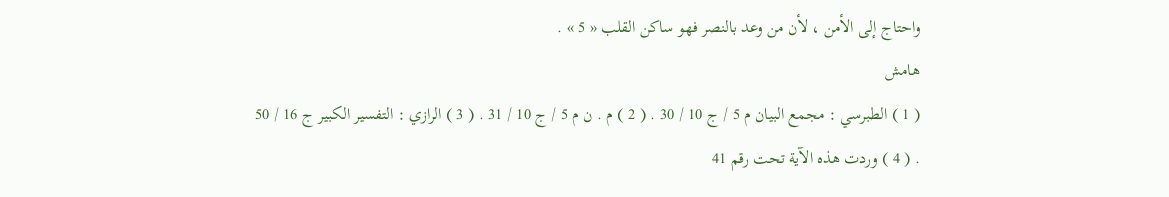واحتاج إلى الأمن ، لأن من وعد بالنصر فهو ساكن القلب « 5 » .
هامش
( 1 ) الطبرسي : مجمع البيان م 5 / ج 10 / 30 . ( 2 ) م . ن م 5 / ج 10 / 31 . ( 3 ) الرازي : التفسير الكبير ج 16 / 50 . ( 4 ) وردت هذه الآية تحت رقم 41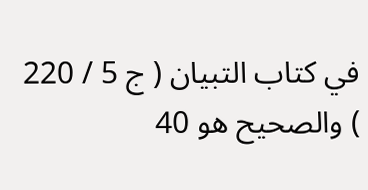في كتاب التبيان ( ج 5 / 220 ) والصحيح هو 40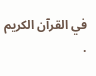في القرآن الكريم .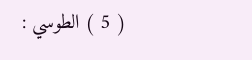( 5 ) الطوسي :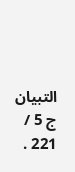التبيان ج 5 / 221 .